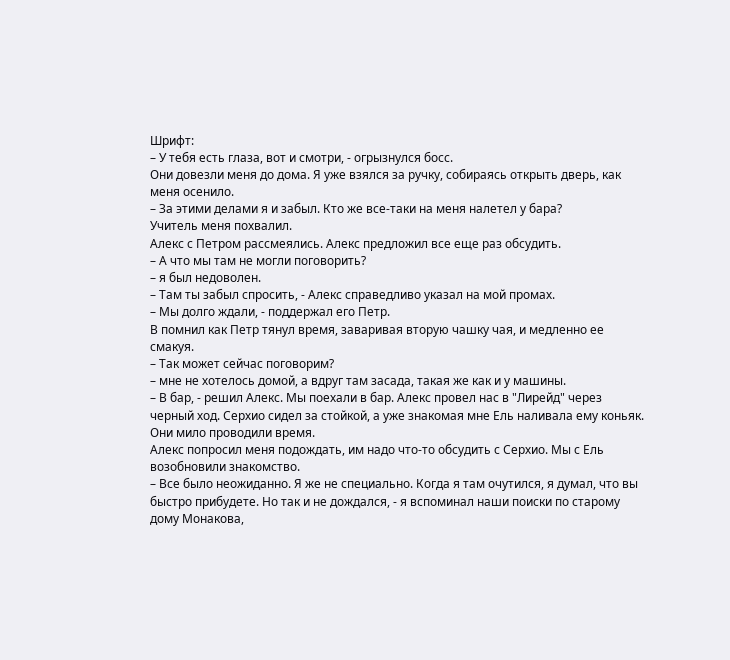Шрифт:
– У тебя есть глаза, вот и смотри, - огрызнулся босс.
Они довезли меня до дома. Я уже взялся за ручку, собираясь открыть дверь, как меня осенило.
– За этими делами я и забыл. Кто же все-таки на меня налетел у бара?
Учитель меня похвалил.
Алекс с Петром рассмеялись. Алекс предложил все еще раз обсудить.
– А что мы там не могли поговорить?
– я был недоволен.
– Там ты забыл спросить, - Алекс справедливо указал на мой промах.
– Мы долго ждали, - поддержал его Петр.
В помнил как Петр тянул время, заваривая вторую чашку чая, и медленно ее смакуя.
– Так может сейчас поговорим?
– мне не хотелось домой, а вдруг там засада, такая же как и у машины.
– В бар, - решил Алекс. Мы поехали в бар. Алекс провел нас в "Лирейд" через черный ход. Серхио сидел за стойкой, а уже знакомая мне Ель наливала ему коньяк. Они мило проводили время.
Алекс попросил меня подождать, им надо что-то обсудить с Серхио. Мы с Ель возобновили знакомство.
– Все было неожиданно. Я же не специально. Когда я там очутился, я думал, что вы быстро прибудете. Но так и не дождался, - я вспоминал наши поиски по старому дому Монакова,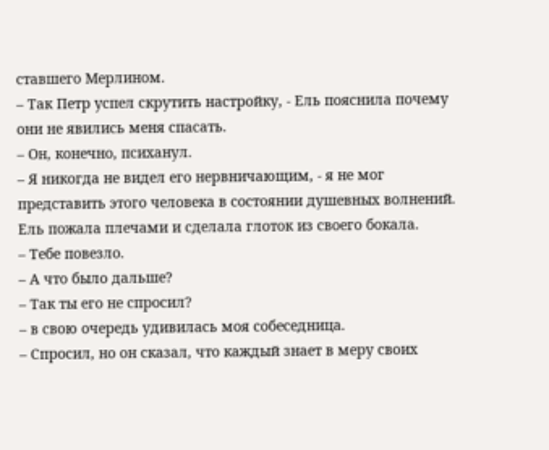ставшего Мерлином.
– Так Петр успел скрутить настройку, - Ель пояснила почему они не явились меня спасать.
– Он, конечно, психанул.
– Я никогда не видел его нервничающим, - я не мог представить этого человека в состоянии душевных волнений.
Ель пожала плечами и сделала глоток из своего бокала.
– Тебе повезло.
– А что было дальше?
– Так ты его не спросил?
– в свою очередь удивилась моя собеседница.
– Спросил, но он сказал, что каждый знает в меру своих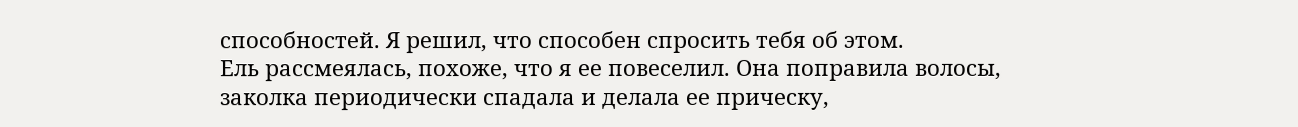способностей. Я решил, что способен спросить тебя об этом.
Ель рассмеялась, похоже, что я ее повеселил. Она поправила волосы, заколка периодически спадала и делала ее прическу,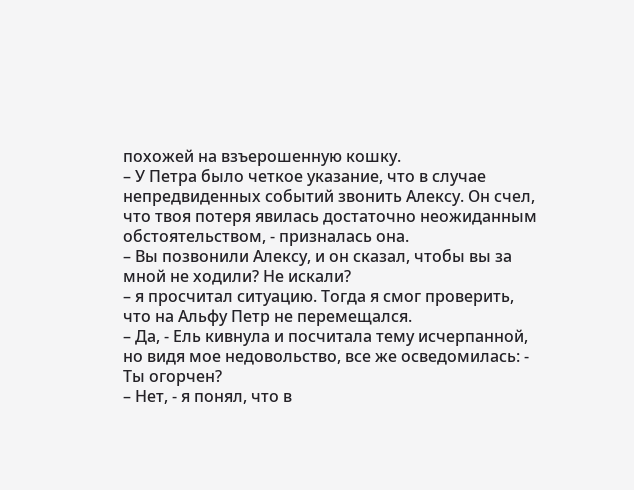похожей на взъерошенную кошку.
– У Петра было четкое указание, что в случае непредвиденных событий звонить Алексу. Он счел, что твоя потеря явилась достаточно неожиданным обстоятельством, - призналась она.
– Вы позвонили Алексу, и он сказал, чтобы вы за мной не ходили? Не искали?
– я просчитал ситуацию. Тогда я смог проверить, что на Альфу Петр не перемещался.
– Да, - Ель кивнула и посчитала тему исчерпанной, но видя мое недовольство, все же осведомилась: - Ты огорчен?
– Нет, - я понял, что в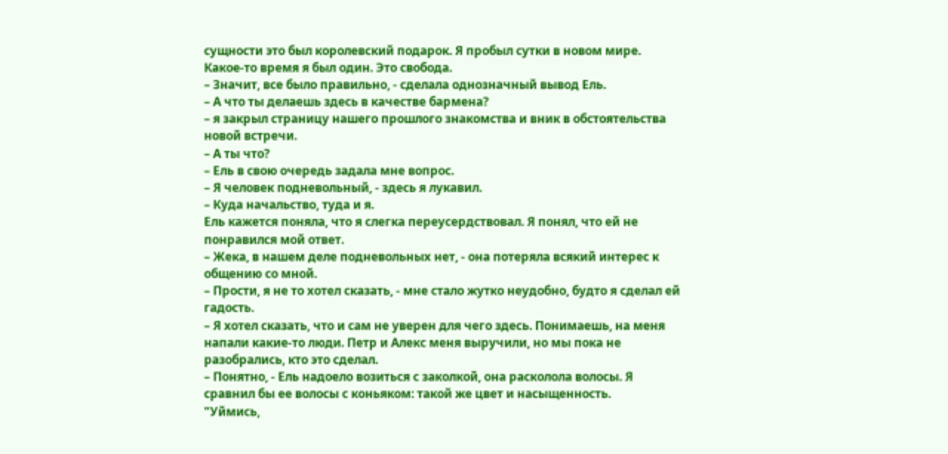сущности это был королевский подарок. Я пробыл сутки в новом мире. Какое-то время я был один. Это свобода.
– Значит, все было правильно, - сделала однозначный вывод Ель.
– А что ты делаешь здесь в качестве бармена?
– я закрыл страницу нашего прошлого знакомства и вник в обстоятельства новой встречи.
– А ты что?
– Ель в свою очередь задала мне вопрос.
– Я человек подневольный, - здесь я лукавил.
– Куда начальство, туда и я.
Ель кажется поняла, что я слегка переусердствовал. Я понял, что ей не понравился мой ответ.
– Жека, в нашем деле подневольных нет, - она потеряла всякий интерес к общению со мной.
– Прости, я не то хотел сказать, - мне стало жутко неудобно, будто я сделал ей гадость.
– Я хотел сказать, что и сам не уверен для чего здесь. Понимаешь, на меня напали какие-то люди. Петр и Алекс меня выручили, но мы пока не разобрались, кто это сделал.
– Понятно, - Ель надоело возиться с заколкой, она расколола волосы. Я сравнил бы ее волосы с коньяком: такой же цвет и насыщенность.
"Уймись,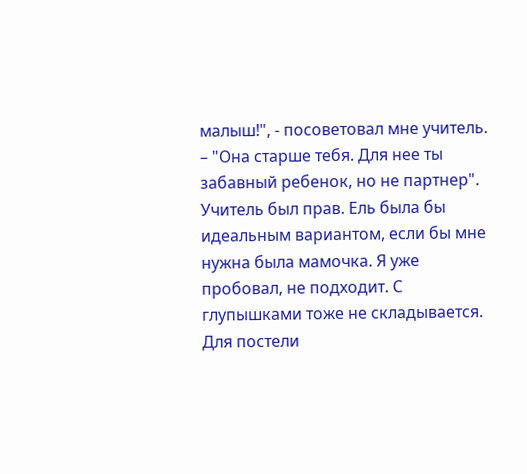малыш!", - посоветовал мне учитель.
– "Она старше тебя. Для нее ты забавный ребенок, но не партнер".
Учитель был прав. Ель была бы идеальным вариантом, если бы мне нужна была мамочка. Я уже пробовал, не подходит. С глупышками тоже не складывается. Для постели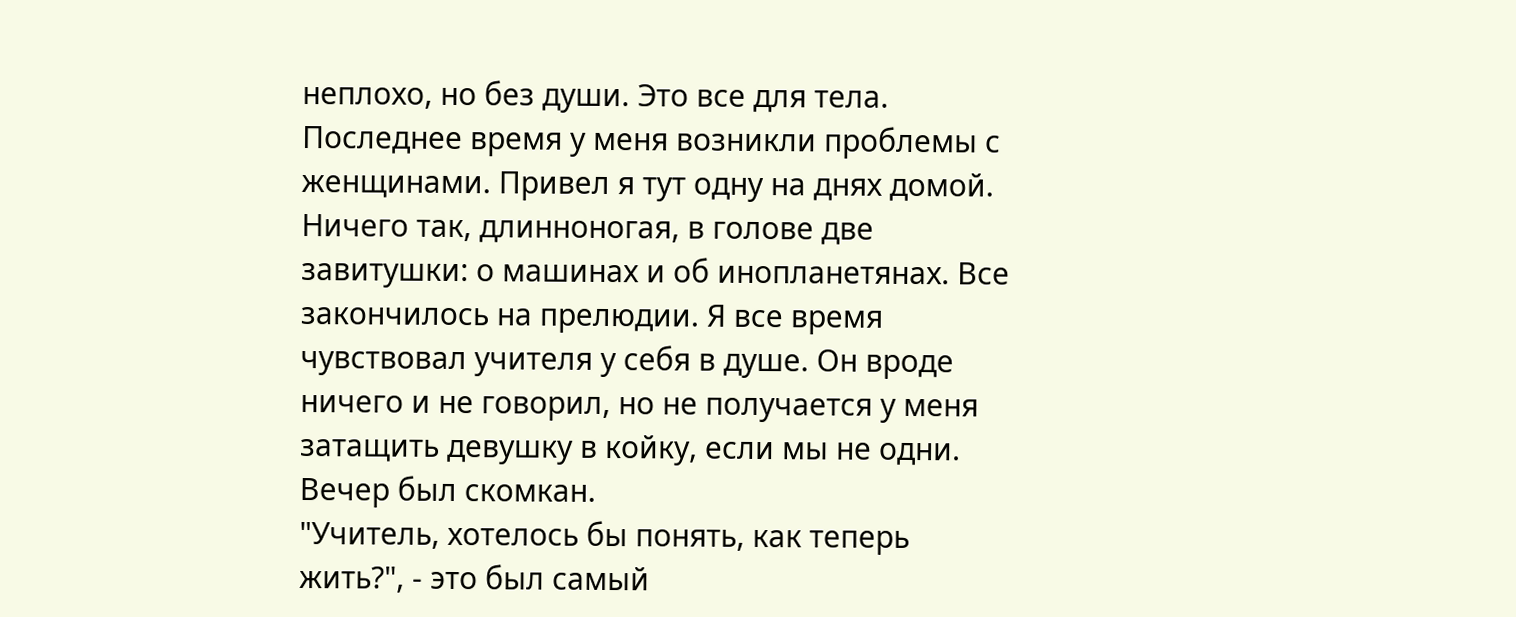неплохо, но без души. Это все для тела. Последнее время у меня возникли проблемы с женщинами. Привел я тут одну на днях домой. Ничего так, длинноногая, в голове две завитушки: о машинах и об инопланетянах. Все закончилось на прелюдии. Я все время чувствовал учителя у себя в душе. Он вроде ничего и не говорил, но не получается у меня затащить девушку в койку, если мы не одни. Вечер был скомкан.
"Учитель, хотелось бы понять, как теперь жить?", - это был самый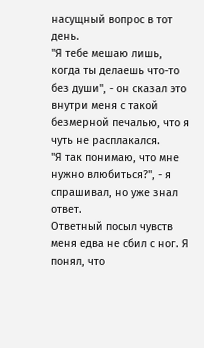насущный вопрос в тот день.
"Я тебе мешаю лишь, когда ты делаешь что-то без души", - он сказал это внутри меня с такой безмерной печалью, что я чуть не расплакался.
"Я так понимаю, что мне нужно влюбиться?", - я спрашивал, но уже знал ответ.
Ответный посыл чувств меня едва не сбил с ног. Я понял, что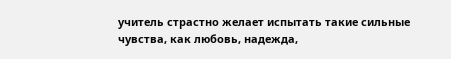учитель страстно желает испытать такие сильные чувства, как любовь, надежда,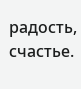радость, счастье.